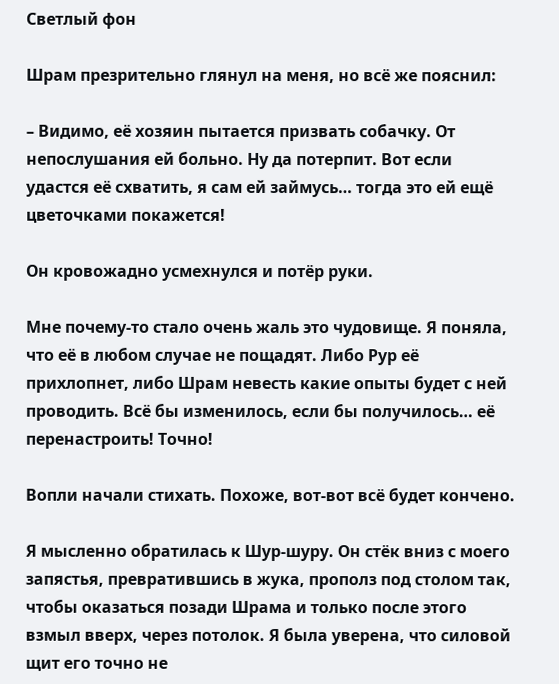Светлый фон

Шрам презрительно глянул на меня, но всё же пояснил:

– Видимо, её хозяин пытается призвать собачку. От непослушания ей больно. Ну да потерпит. Вот если удастся её схватить, я сам ей займусь… тогда это ей ещё цветочками покажется!

Он кровожадно усмехнулся и потёр руки.

Мне почему-то стало очень жаль это чудовище. Я поняла, что её в любом случае не пощадят. Либо Рур её прихлопнет, либо Шрам невесть какие опыты будет с ней проводить. Всё бы изменилось, если бы получилось… её перенастроить! Точно!

Вопли начали стихать. Похоже, вот-вот всё будет кончено.

Я мысленно обратилась к Шур-шуру. Он стёк вниз с моего запястья, превратившись в жука, прополз под столом так, чтобы оказаться позади Шрама и только после этого взмыл вверх, через потолок. Я была уверена, что силовой щит его точно не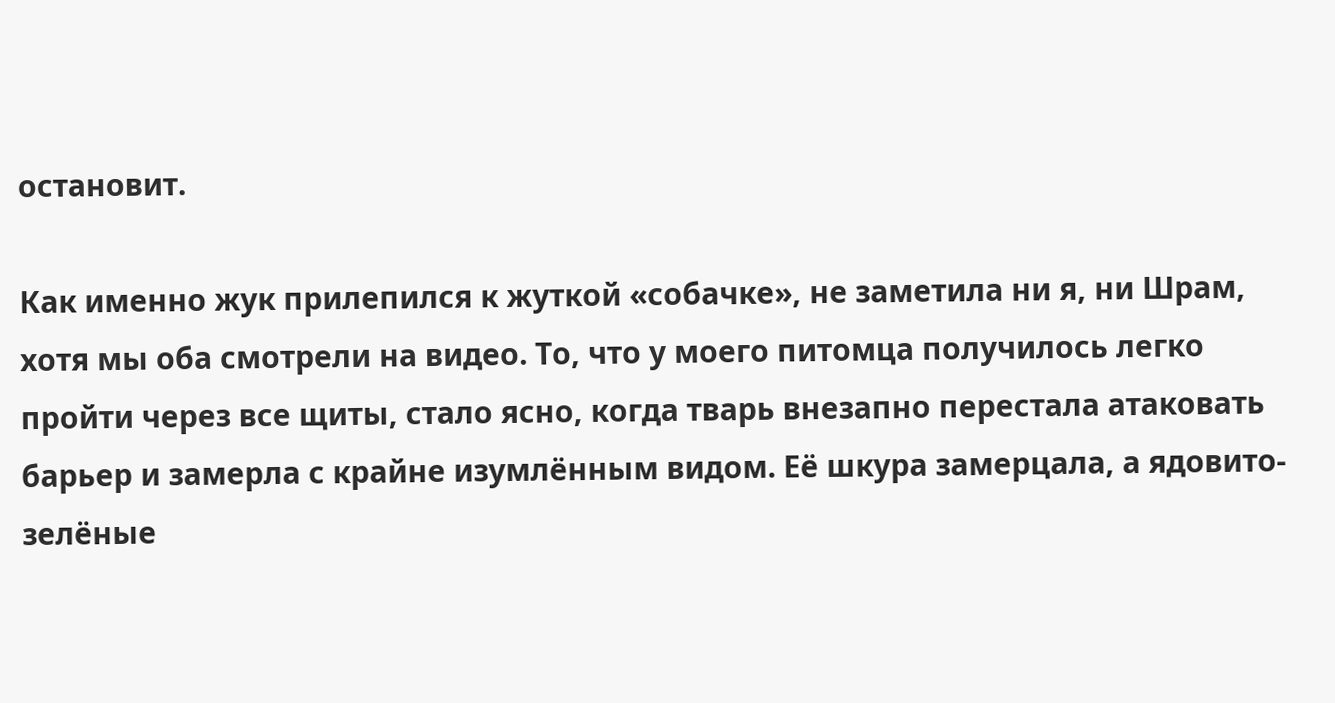остановит.

Как именно жук прилепился к жуткой «собачке», не заметила ни я, ни Шрам, хотя мы оба смотрели на видео. То, что у моего питомца получилось легко пройти через все щиты, стало ясно, когда тварь внезапно перестала атаковать барьер и замерла с крайне изумлённым видом. Её шкура замерцала, а ядовито-зелёные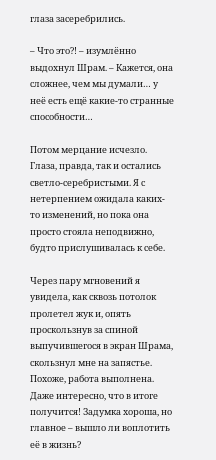глаза засеребрились.

– Что это?! – изумлённо выдохнул Шрам. – Кажется, она сложнее, чем мы думали… у неё есть ещё какие-то странные способности…

Потом мерцание исчезло. Глаза, правда, так и остались светло-серебристыми. Я с нетерпением ожидала каких-то изменений, но пока она просто стояла неподвижно, будто прислушивалась к себе.

Через пару мгновений я увидела, как сквозь потолок пролетел жук и, опять проскользнув за спиной выпучившегося в экран Шрама, скользнул мне на запястье. Похоже, работа выполнена. Даже интересно, что в итоге получится! Задумка хороша, но главное – вышло ли воплотить её в жизнь?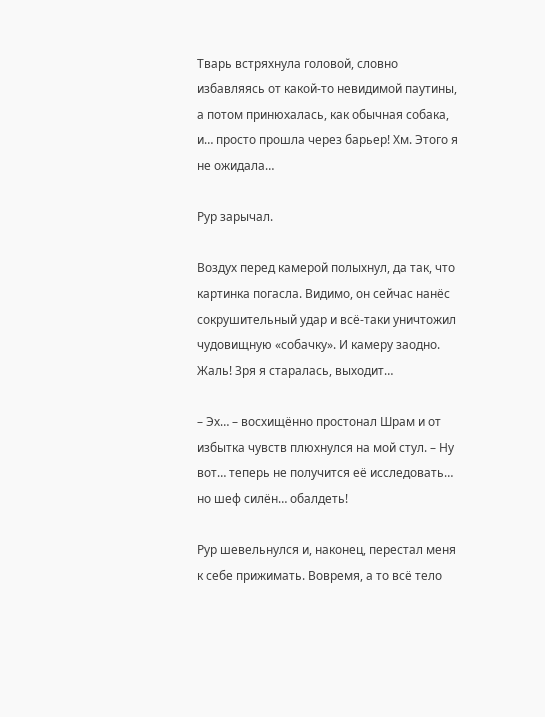Тварь встряхнула головой, словно избавляясь от какой-то невидимой паутины, а потом принюхалась, как обычная собака, и… просто прошла через барьер! Хм. Этого я не ожидала…

Рур зарычал.

Воздух перед камерой полыхнул, да так, что картинка погасла. Видимо, он сейчас нанёс сокрушительный удар и всё-таки уничтожил чудовищную «собачку». И камеру заодно. Жаль! Зря я старалась, выходит…

– Эх… – восхищённо простонал Шрам и от избытка чувств плюхнулся на мой стул. – Ну вот… теперь не получится её исследовать… но шеф силён… обалдеть!

Рур шевельнулся и, наконец, перестал меня к себе прижимать. Вовремя, а то всё тело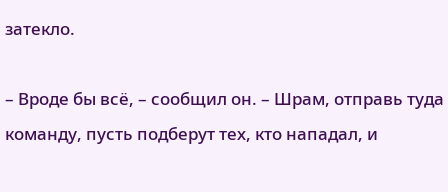затекло.

– Вроде бы всё, – сообщил он. – Шрам, отправь туда команду, пусть подберут тех, кто нападал, и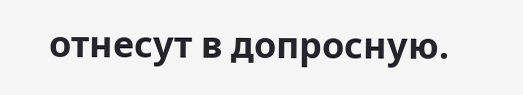отнесут в допросную.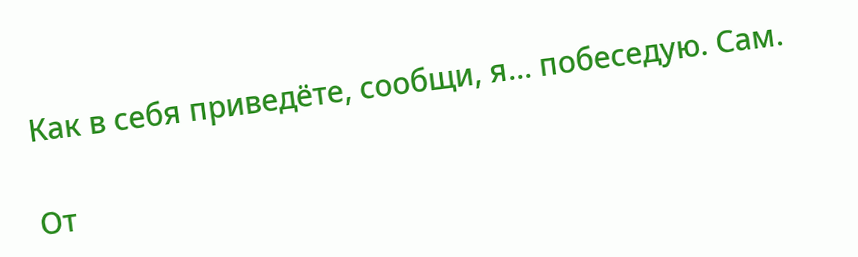Как в себя приведёте, сообщи, я… побеседую. Сам.

От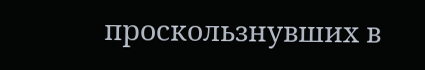проскользнувших в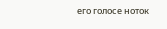его голосе ноток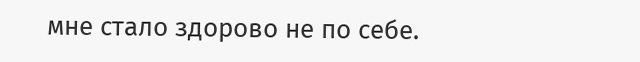мне стало здорово не по себе.